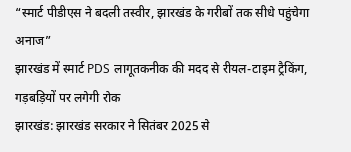“स्मार्ट पीडीएस ने बदली तस्वीर, झारखंड के गरीबों तक सीधे पहुंचेगा अनाज”
झारखंड में स्मार्ट PDS लागूतकनीक की मदद से रीयल-टाइम ट्रैकिंग, गड़बड़ियों पर लगेगी रोक
झारखंड: झारखंड सरकार ने सितंबर 2025 से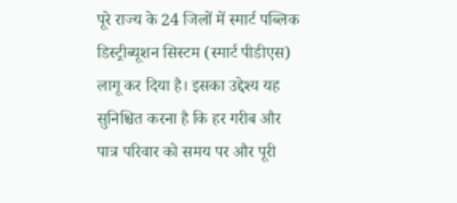पूरे राज्य के 24 जिलों में स्मार्ट पब्लिक डिस्ट्रीब्यूशन सिस्टम (स्मार्ट पीडीएस) लागू कर दिया है। इसका उद्देश्य यह सुनिश्चित करना है कि हर गरीब और पात्र परिवार को समय पर और पूरी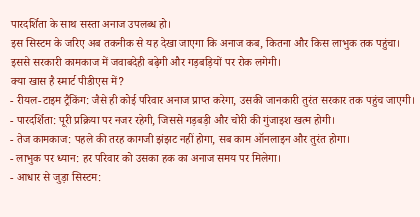पारदर्शिता के साथ सस्ता अनाज उपलब्ध हो।
इस सिस्टम के जरिए अब तकनीक से यह देखा जाएगा कि अनाज कब, कितना और किस लाभुक तक पहुंचा। इससे सरकारी कामकाज में जवाबदेही बढ़ेगी और गड़बड़ियों पर रोक लगेगी।
क्या खास है स्मार्ट पीडीएस में?
- रीयल-टाइम ट्रैकिंग: जैसे ही कोई परिवार अनाज प्राप्त करेगा, उसकी जानकारी तुरंत सरकार तक पहुंच जाएगी।
- पारदर्शिता: पूरी प्रक्रिया पर नजर रहेगी, जिससे गड़बड़ी और चोरी की गुंजाइश खत्म होगी।
- तेज कामकाज: पहले की तरह कागजी झंझट नहीं होगा, सब काम ऑनलाइन और तुरंत होगा।
- लाभुक पर ध्यान: हर परिवार को उसका हक का अनाज समय पर मिलेगा।
- आधार से जुड़ा सिस्टम: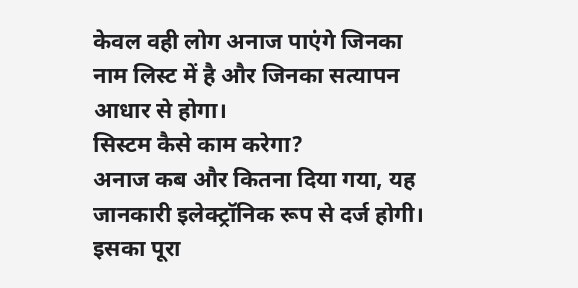केवल वही लोग अनाज पाएंगे जिनका नाम लिस्ट में है और जिनका सत्यापन आधार से होगा।
सिस्टम कैसे काम करेगा?
अनाज कब और कितना दिया गया, यह जानकारी इलेक्ट्रॉनिक रूप से दर्ज होगी। इसका पूरा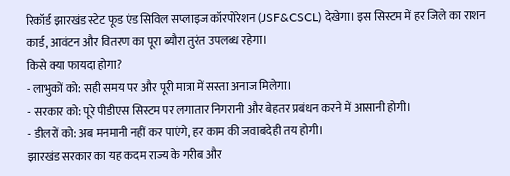रिकॉर्ड झारखंड स्टेट फूड एंड सिविल सप्लाइज कॉरपोरेशन (JSF&CSCL) देखेगा। इस सिस्टम में हर जिले का राशन कार्ड, आवंटन और वितरण का पूरा ब्यौरा तुरंत उपलब्ध रहेगा।
किसे क्या फायदा होगा?
- लाभुकों को: सही समय पर और पूरी मात्रा में सस्ता अनाज मिलेगा।
- सरकार को: पूरे पीडीएस सिस्टम पर लगातार निगरानी और बेहतर प्रबंधन करने में आसानी होगी।
- डीलरों को: अब मनमानी नहीं कर पाएंगे, हर काम की जवाबदेही तय होगी।
झारखंड सरकार का यह कदम राज्य के गरीब और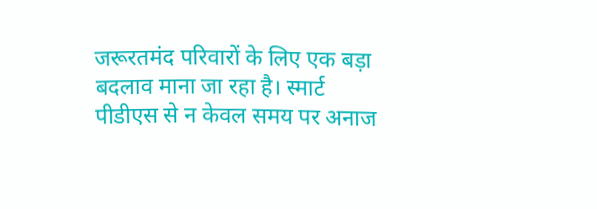जरूरतमंद परिवारों के लिए एक बड़ा बदलाव माना जा रहा है। स्मार्ट पीडीएस से न केवल समय पर अनाज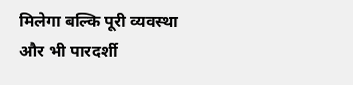मिलेगा बल्कि पूरी व्यवस्था और भी पारदर्शी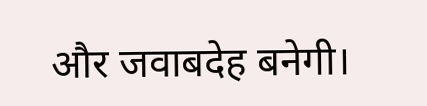और जवाबदेह बनेगी।